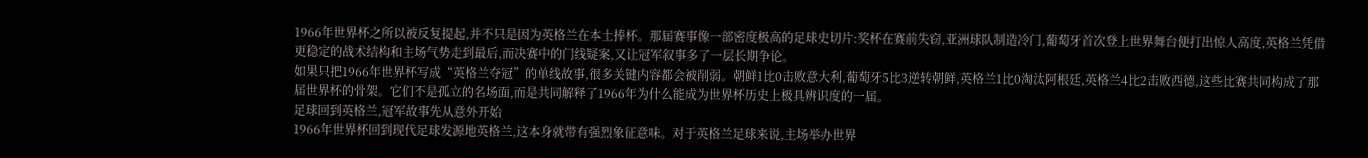1966年世界杯之所以被反复提起,并不只是因为英格兰在本土捧杯。那届赛事像一部密度极高的足球史切片:奖杯在赛前失窃,亚洲球队制造冷门,葡萄牙首次登上世界舞台便打出惊人高度,英格兰凭借更稳定的战术结构和主场气势走到最后,而决赛中的门线疑案,又让冠军叙事多了一层长期争论。
如果只把1966年世界杯写成“英格兰夺冠”的单线故事,很多关键内容都会被削弱。朝鲜1比0击败意大利,葡萄牙5比3逆转朝鲜,英格兰1比0淘汰阿根廷,英格兰4比2击败西德,这些比赛共同构成了那届世界杯的骨架。它们不是孤立的名场面,而是共同解释了1966年为什么能成为世界杯历史上极具辨识度的一届。
足球回到英格兰,冠军故事先从意外开始
1966年世界杯回到现代足球发源地英格兰,这本身就带有强烈象征意味。对于英格兰足球来说,主场举办世界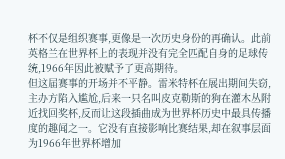杯不仅是组织赛事,更像是一次历史身份的再确认。此前英格兰在世界杯上的表现并没有完全匹配自身的足球传统,1966年因此被赋予了更高期待。
但这届赛事的开场并不平静。雷米特杯在展出期间失窃,主办方陷入尴尬,后来一只名叫皮克勒斯的狗在灌木丛附近找回奖杯,反而让这段插曲成为世界杯历史中最具传播度的趣闻之一。它没有直接影响比赛结果,却在叙事层面为1966年世界杯增加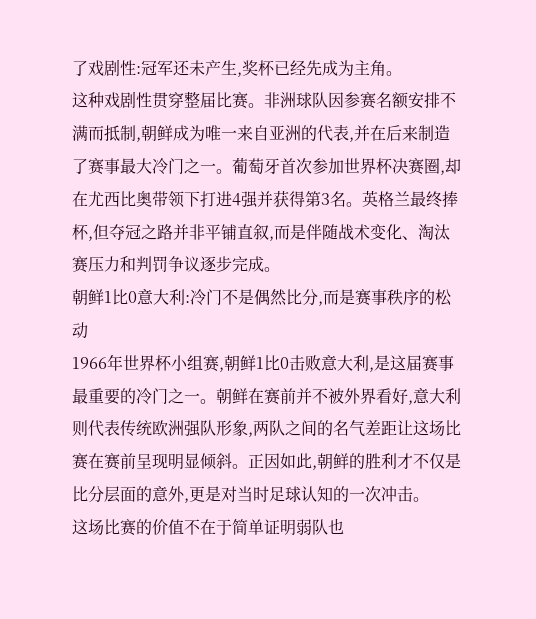了戏剧性:冠军还未产生,奖杯已经先成为主角。
这种戏剧性贯穿整届比赛。非洲球队因参赛名额安排不满而抵制,朝鲜成为唯一来自亚洲的代表,并在后来制造了赛事最大冷门之一。葡萄牙首次参加世界杯决赛圈,却在尤西比奥带领下打进4强并获得第3名。英格兰最终捧杯,但夺冠之路并非平铺直叙,而是伴随战术变化、淘汰赛压力和判罚争议逐步完成。
朝鲜1比0意大利:冷门不是偶然比分,而是赛事秩序的松动
1966年世界杯小组赛,朝鲜1比0击败意大利,是这届赛事最重要的冷门之一。朝鲜在赛前并不被外界看好,意大利则代表传统欧洲强队形象,两队之间的名气差距让这场比赛在赛前呈现明显倾斜。正因如此,朝鲜的胜利才不仅是比分层面的意外,更是对当时足球认知的一次冲击。
这场比赛的价值不在于简单证明弱队也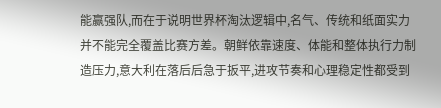能赢强队,而在于说明世界杯淘汰逻辑中,名气、传统和纸面实力并不能完全覆盖比赛方差。朝鲜依靠速度、体能和整体执行力制造压力,意大利在落后后急于扳平,进攻节奏和心理稳定性都受到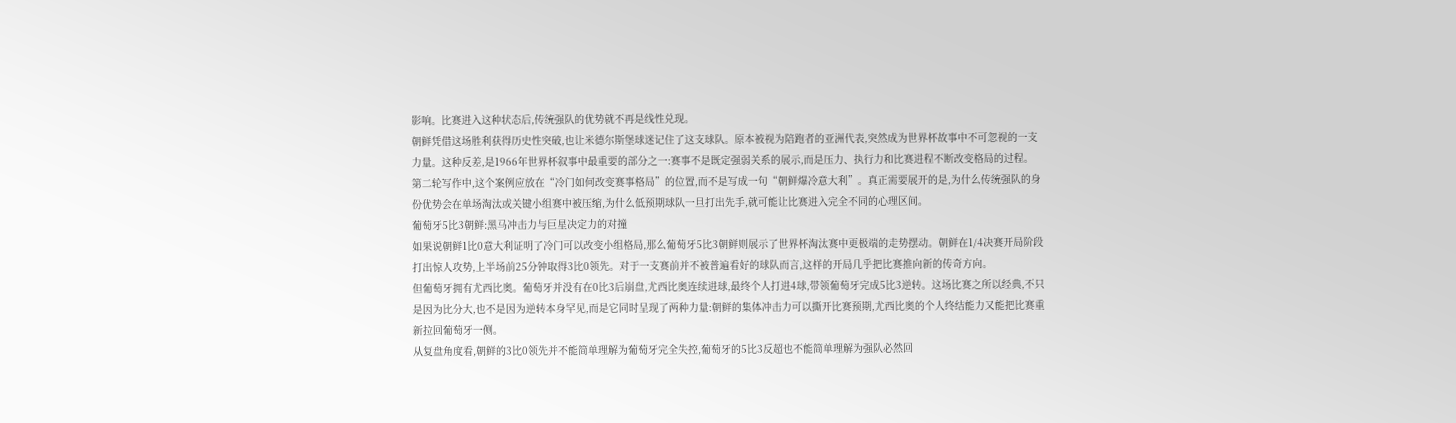影响。比赛进入这种状态后,传统强队的优势就不再是线性兑现。
朝鲜凭借这场胜利获得历史性突破,也让米德尔斯堡球迷记住了这支球队。原本被视为陪跑者的亚洲代表,突然成为世界杯故事中不可忽视的一支力量。这种反差,是1966年世界杯叙事中最重要的部分之一:赛事不是既定强弱关系的展示,而是压力、执行力和比赛进程不断改变格局的过程。
第二轮写作中,这个案例应放在“冷门如何改变赛事格局”的位置,而不是写成一句“朝鲜爆冷意大利”。真正需要展开的是,为什么传统强队的身份优势会在单场淘汰或关键小组赛中被压缩,为什么低预期球队一旦打出先手,就可能让比赛进入完全不同的心理区间。
葡萄牙5比3朝鲜:黑马冲击力与巨星决定力的对撞
如果说朝鲜1比0意大利证明了冷门可以改变小组格局,那么葡萄牙5比3朝鲜则展示了世界杯淘汰赛中更极端的走势摆动。朝鲜在1/4决赛开局阶段打出惊人攻势,上半场前25分钟取得3比0领先。对于一支赛前并不被普遍看好的球队而言,这样的开局几乎把比赛推向新的传奇方向。
但葡萄牙拥有尤西比奥。葡萄牙并没有在0比3后崩盘,尤西比奥连续进球,最终个人打进4球,带领葡萄牙完成5比3逆转。这场比赛之所以经典,不只是因为比分大,也不是因为逆转本身罕见,而是它同时呈现了两种力量:朝鲜的集体冲击力可以撕开比赛预期,尤西比奥的个人终结能力又能把比赛重新拉回葡萄牙一侧。
从复盘角度看,朝鲜的3比0领先并不能简单理解为葡萄牙完全失控,葡萄牙的5比3反超也不能简单理解为强队必然回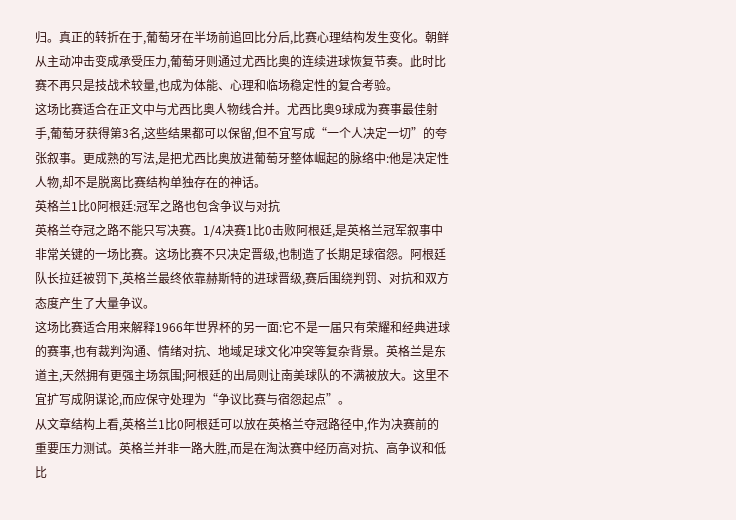归。真正的转折在于,葡萄牙在半场前追回比分后,比赛心理结构发生变化。朝鲜从主动冲击变成承受压力,葡萄牙则通过尤西比奥的连续进球恢复节奏。此时比赛不再只是技战术较量,也成为体能、心理和临场稳定性的复合考验。
这场比赛适合在正文中与尤西比奥人物线合并。尤西比奥9球成为赛事最佳射手,葡萄牙获得第3名,这些结果都可以保留,但不宜写成“一个人决定一切”的夸张叙事。更成熟的写法,是把尤西比奥放进葡萄牙整体崛起的脉络中:他是决定性人物,却不是脱离比赛结构单独存在的神话。
英格兰1比0阿根廷:冠军之路也包含争议与对抗
英格兰夺冠之路不能只写决赛。1/4决赛1比0击败阿根廷,是英格兰冠军叙事中非常关键的一场比赛。这场比赛不只决定晋级,也制造了长期足球宿怨。阿根廷队长拉廷被罚下,英格兰最终依靠赫斯特的进球晋级,赛后围绕判罚、对抗和双方态度产生了大量争议。
这场比赛适合用来解释1966年世界杯的另一面:它不是一届只有荣耀和经典进球的赛事,也有裁判沟通、情绪对抗、地域足球文化冲突等复杂背景。英格兰是东道主,天然拥有更强主场氛围;阿根廷的出局则让南美球队的不满被放大。这里不宜扩写成阴谋论,而应保守处理为“争议比赛与宿怨起点”。
从文章结构上看,英格兰1比0阿根廷可以放在英格兰夺冠路径中,作为决赛前的重要压力测试。英格兰并非一路大胜,而是在淘汰赛中经历高对抗、高争议和低比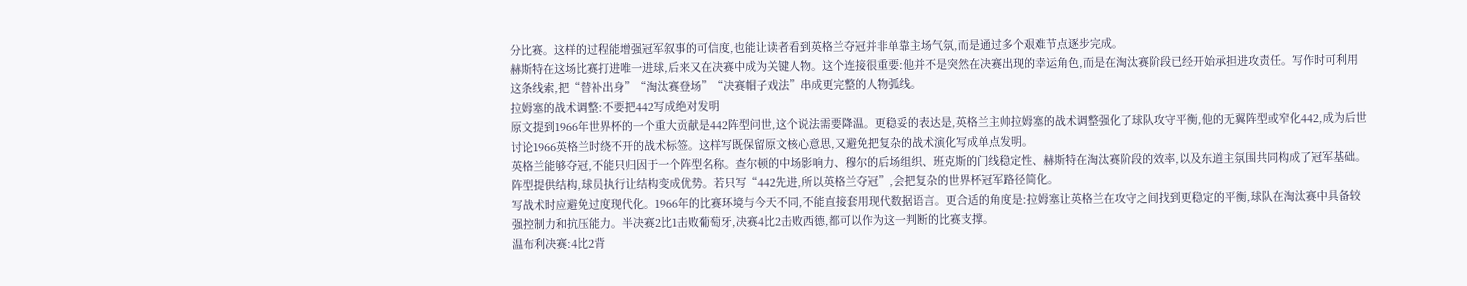分比赛。这样的过程能增强冠军叙事的可信度,也能让读者看到英格兰夺冠并非单靠主场气氛,而是通过多个艰难节点逐步完成。
赫斯特在这场比赛打进唯一进球,后来又在决赛中成为关键人物。这个连接很重要:他并不是突然在决赛出现的幸运角色,而是在淘汰赛阶段已经开始承担进攻责任。写作时可利用这条线索,把“替补出身”“淘汰赛登场”“决赛帽子戏法”串成更完整的人物弧线。
拉姆塞的战术调整:不要把442写成绝对发明
原文提到1966年世界杯的一个重大贡献是442阵型问世,这个说法需要降温。更稳妥的表达是,英格兰主帅拉姆塞的战术调整强化了球队攻守平衡,他的无翼阵型或窄化442,成为后世讨论1966英格兰时绕不开的战术标签。这样写既保留原文核心意思,又避免把复杂的战术演化写成单点发明。
英格兰能够夺冠,不能只归因于一个阵型名称。查尔顿的中场影响力、穆尔的后场组织、班克斯的门线稳定性、赫斯特在淘汰赛阶段的效率,以及东道主氛围共同构成了冠军基础。阵型提供结构,球员执行让结构变成优势。若只写“442先进,所以英格兰夺冠”,会把复杂的世界杯冠军路径简化。
写战术时应避免过度现代化。1966年的比赛环境与今天不同,不能直接套用现代数据语言。更合适的角度是:拉姆塞让英格兰在攻守之间找到更稳定的平衡,球队在淘汰赛中具备较强控制力和抗压能力。半决赛2比1击败葡萄牙,决赛4比2击败西德,都可以作为这一判断的比赛支撑。
温布利决赛:4比2背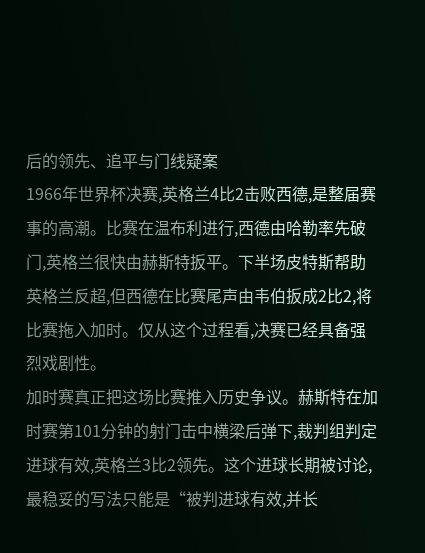后的领先、追平与门线疑案
1966年世界杯决赛,英格兰4比2击败西德,是整届赛事的高潮。比赛在温布利进行,西德由哈勒率先破门,英格兰很快由赫斯特扳平。下半场皮特斯帮助英格兰反超,但西德在比赛尾声由韦伯扳成2比2,将比赛拖入加时。仅从这个过程看,决赛已经具备强烈戏剧性。
加时赛真正把这场比赛推入历史争议。赫斯特在加时赛第101分钟的射门击中横梁后弹下,裁判组判定进球有效,英格兰3比2领先。这个进球长期被讨论,最稳妥的写法只能是“被判进球有效,并长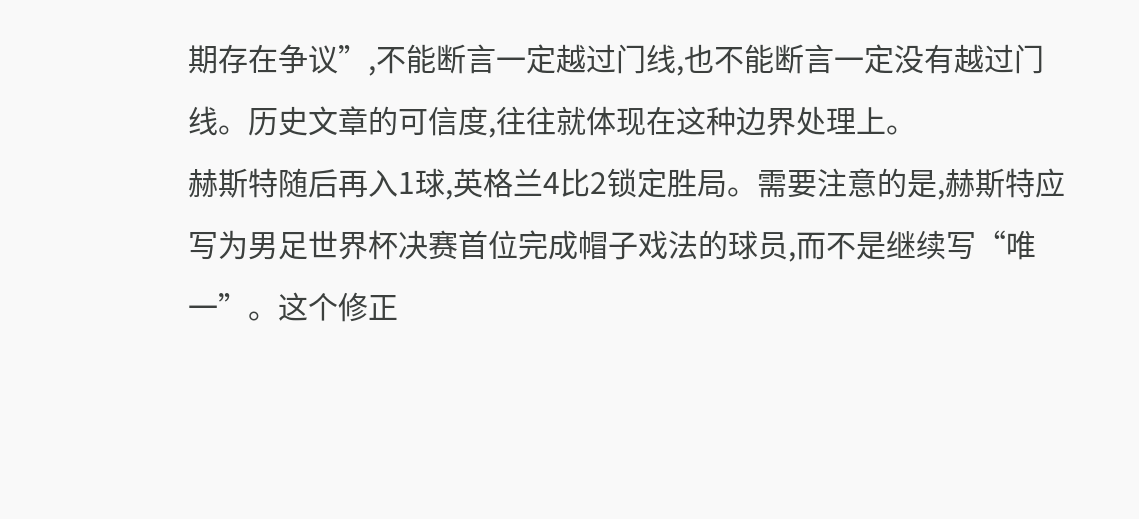期存在争议”,不能断言一定越过门线,也不能断言一定没有越过门线。历史文章的可信度,往往就体现在这种边界处理上。
赫斯特随后再入1球,英格兰4比2锁定胜局。需要注意的是,赫斯特应写为男足世界杯决赛首位完成帽子戏法的球员,而不是继续写“唯一”。这个修正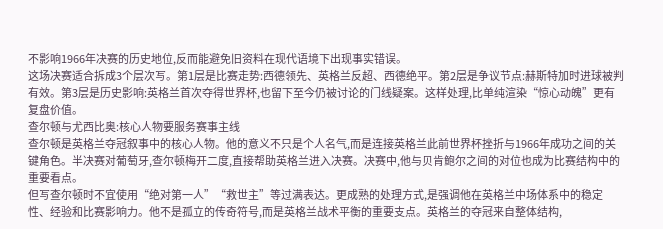不影响1966年决赛的历史地位,反而能避免旧资料在现代语境下出现事实错误。
这场决赛适合拆成3个层次写。第1层是比赛走势:西德领先、英格兰反超、西德绝平。第2层是争议节点:赫斯特加时进球被判有效。第3层是历史影响:英格兰首次夺得世界杯,也留下至今仍被讨论的门线疑案。这样处理,比单纯渲染“惊心动魄”更有复盘价值。
查尔顿与尤西比奥:核心人物要服务赛事主线
查尔顿是英格兰夺冠叙事中的核心人物。他的意义不只是个人名气,而是连接英格兰此前世界杯挫折与1966年成功之间的关键角色。半决赛对葡萄牙,查尔顿梅开二度,直接帮助英格兰进入决赛。决赛中,他与贝肯鲍尔之间的对位也成为比赛结构中的重要看点。
但写查尔顿时不宜使用“绝对第一人”“救世主”等过满表达。更成熟的处理方式,是强调他在英格兰中场体系中的稳定性、经验和比赛影响力。他不是孤立的传奇符号,而是英格兰战术平衡的重要支点。英格兰的夺冠来自整体结构,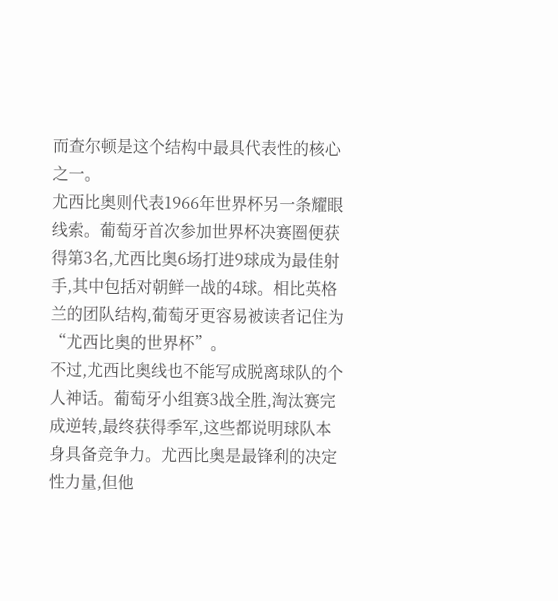而查尔顿是这个结构中最具代表性的核心之一。
尤西比奥则代表1966年世界杯另一条耀眼线索。葡萄牙首次参加世界杯决赛圈便获得第3名,尤西比奥6场打进9球成为最佳射手,其中包括对朝鲜一战的4球。相比英格兰的团队结构,葡萄牙更容易被读者记住为“尤西比奥的世界杯”。
不过,尤西比奥线也不能写成脱离球队的个人神话。葡萄牙小组赛3战全胜,淘汰赛完成逆转,最终获得季军,这些都说明球队本身具备竞争力。尤西比奥是最锋利的决定性力量,但他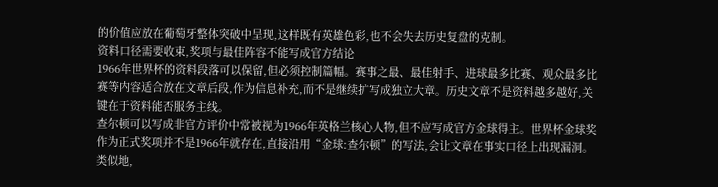的价值应放在葡萄牙整体突破中呈现,这样既有英雄色彩,也不会失去历史复盘的克制。
资料口径需要收束,奖项与最佳阵容不能写成官方结论
1966年世界杯的资料段落可以保留,但必须控制篇幅。赛事之最、最佳射手、进球最多比赛、观众最多比赛等内容适合放在文章后段,作为信息补充,而不是继续扩写成独立大章。历史文章不是资料越多越好,关键在于资料能否服务主线。
查尔顿可以写成非官方评价中常被视为1966年英格兰核心人物,但不应写成官方金球得主。世界杯金球奖作为正式奖项并不是1966年就存在,直接沿用“金球:查尔顿”的写法,会让文章在事实口径上出现漏洞。类似地,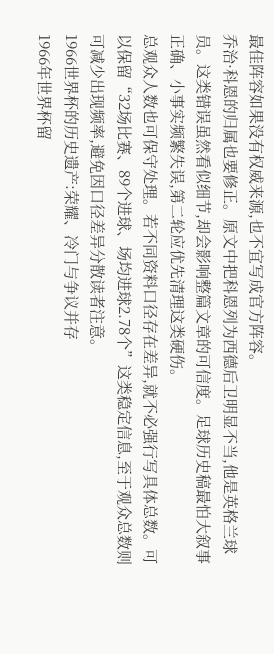最佳阵容如果没有权威来源,也不宜写成官方阵容。
乔治·科恩的归属也要修正。原文中把科恩列为西德后卫明显不当,他是英格兰球员。这类错误虽然看似细节,却会影响整篇文章的可信度。足球历史稿最怕大叙事正确、小事实频繁失误,第二轮应优先清理这类硬伤。
总观众人数也可保守处理。若不同资料口径存在差异,就不必强行写具体总数。可以保留“32场比赛、89个进球、场均进球2.78个”这类稳定信息,至于观众总数则可减少出现频率,避免因口径差异分散读者注意。
1966世界杯的历史遗产:荣耀、冷门与争议并存
1966年世界杯留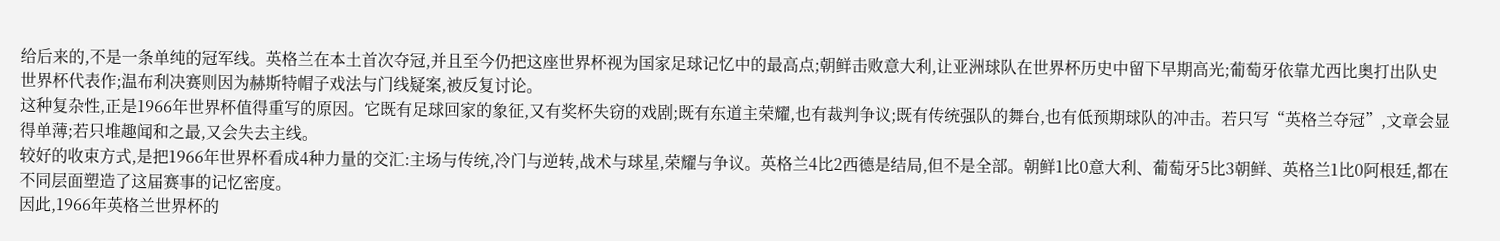给后来的,不是一条单纯的冠军线。英格兰在本土首次夺冠,并且至今仍把这座世界杯视为国家足球记忆中的最高点;朝鲜击败意大利,让亚洲球队在世界杯历史中留下早期高光;葡萄牙依靠尤西比奥打出队史世界杯代表作;温布利决赛则因为赫斯特帽子戏法与门线疑案,被反复讨论。
这种复杂性,正是1966年世界杯值得重写的原因。它既有足球回家的象征,又有奖杯失窃的戏剧;既有东道主荣耀,也有裁判争议;既有传统强队的舞台,也有低预期球队的冲击。若只写“英格兰夺冠”,文章会显得单薄;若只堆趣闻和之最,又会失去主线。
较好的收束方式,是把1966年世界杯看成4种力量的交汇:主场与传统,冷门与逆转,战术与球星,荣耀与争议。英格兰4比2西德是结局,但不是全部。朝鲜1比0意大利、葡萄牙5比3朝鲜、英格兰1比0阿根廷,都在不同层面塑造了这届赛事的记忆密度。
因此,1966年英格兰世界杯的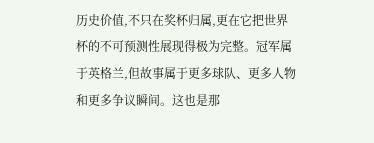历史价值,不只在奖杯归属,更在它把世界杯的不可预测性展现得极为完整。冠军属于英格兰,但故事属于更多球队、更多人物和更多争议瞬间。这也是那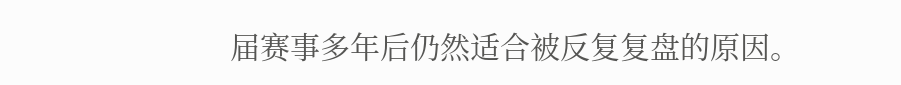届赛事多年后仍然适合被反复复盘的原因。